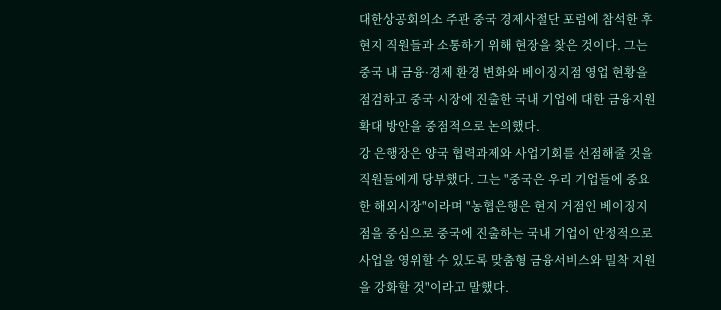대한상공회의소 주관 중국 경제사절단 포럼에 참석한 후 현지 직원들과 소통하기 위해 현장을 찾은 것이다. 그는 중국 내 금융·경제 환경 변화와 베이징지점 영업 현황을 점검하고 중국 시장에 진출한 국내 기업에 대한 금융지원 확대 방안을 중점적으로 논의했다.
강 은행장은 양국 협력과제와 사업기회를 선점해줄 것을 직원들에게 당부했다. 그는 "중국은 우리 기업들에 중요한 해외시장"이라며 "농협은행은 현지 거점인 베이징지점을 중심으로 중국에 진출하는 국내 기업이 안정적으로 사업을 영위할 수 있도록 맞춤형 금융서비스와 밀착 지원을 강화할 것"이라고 말했다.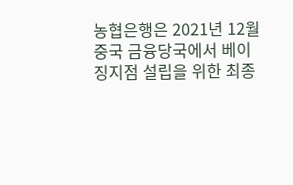농협은행은 2021년 12월 중국 금융당국에서 베이징지점 설립을 위한 최종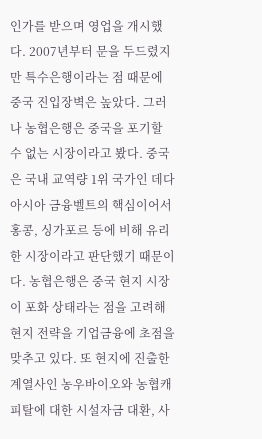인가를 받으며 영업을 개시했다. 2007년부터 문을 두드렸지만 특수은행이라는 점 때문에 중국 진입장벽은 높았다. 그러나 농협은행은 중국을 포기할 수 없는 시장이라고 봤다. 중국은 국내 교역량 1위 국가인 데다 아시아 금융벨트의 핵심이어서 홍콩, 싱가포르 등에 비해 유리한 시장이라고 판단했기 때문이다. 농협은행은 중국 현지 시장이 포화 상태라는 점을 고려해 현지 전략을 기업금융에 초점을 맞추고 있다. 또 현지에 진출한 계열사인 농우바이오와 농협캐피탈에 대한 시설자금 대환, 사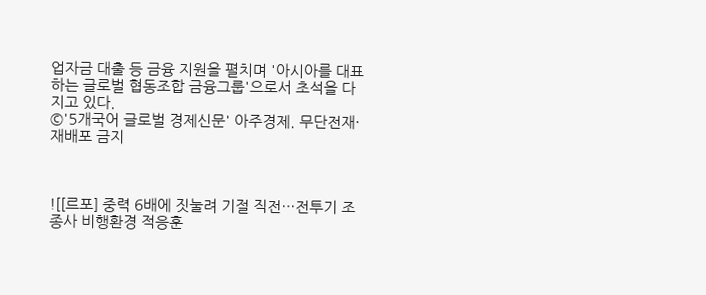업자금 대출 등 금융 지원을 펼치며 '아시아를 대표하는 글로벌 협동조합 금융그룹'으로서 초석을 다지고 있다.
©'5개국어 글로벌 경제신문' 아주경제. 무단전재·재배포 금지



![[르포] 중력 6배에 짓눌려 기절 직전…전투기 조종사 비행환경 적응훈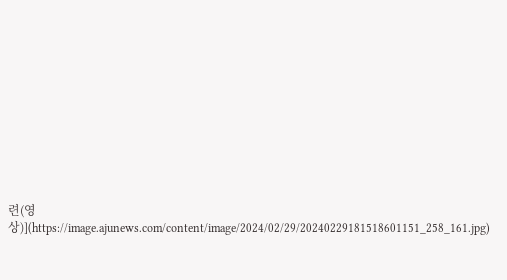련(영상)](https://image.ajunews.com/content/image/2024/02/29/20240229181518601151_258_161.jpg)